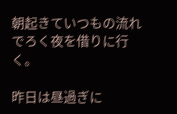朝起きていつもの流れでろく夜を借りに行く。

昨日は昼過ぎに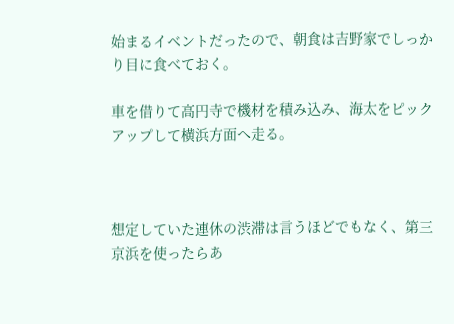始まるイベントだったので、朝食は吉野家でしっかり目に食べておく。

車を借りて高円寺で機材を積み込み、海太をピックアップして横浜方面へ走る。



想定していた連休の渋滞は言うほどでもなく、第三京浜を使ったらあ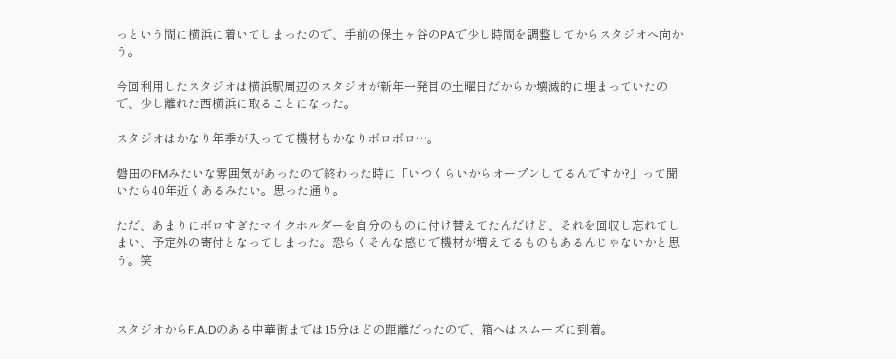っという間に横浜に着いてしまったので、手前の保土ヶ谷のPAで少し時間を調整してからスタジオへ向かう。

今回利用したスタジオは横浜駅周辺のスタジオが新年一発目の土曜日だからか壊滅的に埋まっていたので、少し離れた西横浜に取ることになった。

スタジオはかなり年季が入ってて機材もかなりボロボロ…。

磐田のFMみたいな雰囲気があったので終わった時に「いつくらいからオープンしてるんですか?」って聞いたら40年近くあるみたい。思った通り。

ただ、あまりにボロすぎたマイクホルダーを自分のものに付け替えてたんだけど、それを回収し忘れてしまい、予定外の寄付となってしまった。恐らくそんな感じで機材が増えてるものもあるんじゃないかと思う。笑



スタジオからF.A.Dのある中華街までは15分ほどの距離だったので、箱へはスムーズに到着。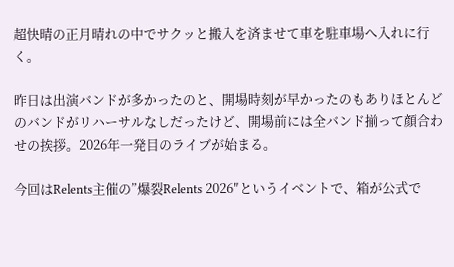超快晴の正月晴れの中でサクッと搬入を済ませて車を駐車場へ入れに行く。

昨日は出演バンドが多かったのと、開場時刻が早かったのもありほとんどのバンドがリハーサルなしだったけど、開場前には全バンド揃って顔合わせの挨拶。2026年一発目のライブが始まる。

今回はRelents主催の”爆裂Relents 2026″というイベントで、箱が公式で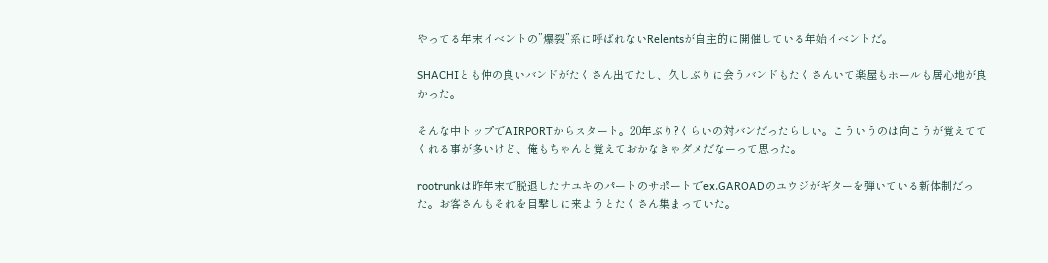やってる年末イベントの”爆裂”系に呼ばれないRelentsが自主的に開催している年始イベントだ。

SHACHIとも仲の良いバンドがたくさん出てたし、久しぶりに会うバンドもたくさんいて楽屋もホールも居心地が良かった。

そんな中トップでAIRPORTからスタート。20年ぶり?くらいの対バンだったらしい。こういうのは向こうが覚えててくれる事が多いけど、俺もちゃんと覚えておかなきゃダメだなーって思った。

rootrunkは昨年末で脱退したナユキのパートのサポートでex.GAROADのユウジがギターを弾いている新体制だった。お客さんもそれを目撃しに来ようとたくさん集まっていた。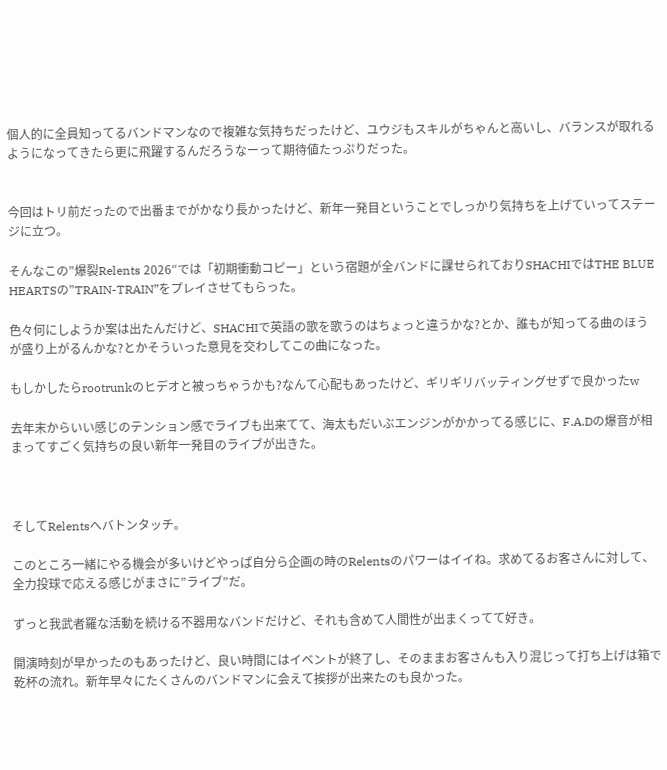個人的に全員知ってるバンドマンなので複雑な気持ちだったけど、ユウジもスキルがちゃんと高いし、バランスが取れるようになってきたら更に飛躍するんだろうなーって期待値たっぷりだった。


今回はトリ前だったので出番までがかなり長かったけど、新年一発目ということでしっかり気持ちを上げていってステージに立つ。

そんなこの”爆裂Relents 2026″では「初期衝動コピー」という宿題が全バンドに課せられておりSHACHIではTHE BLUE HEARTSの”TRAIN-TRAIN”をプレイさせてもらった。

色々何にしようか案は出たんだけど、SHACHIで英語の歌を歌うのはちょっと違うかな?とか、誰もが知ってる曲のほうが盛り上がるんかな?とかそういった意見を交わしてこの曲になった。

もしかしたらrootrunkのヒデオと被っちゃうかも?なんて心配もあったけど、ギリギリバッティングせずで良かったw

去年末からいい感じのテンション感でライブも出来てて、海太もだいぶエンジンがかかってる感じに、F.A.Dの爆音が相まってすごく気持ちの良い新年一発目のライブが出きた。



そしてRelentsへバトンタッチ。

このところ一緒にやる機会が多いけどやっぱ自分ら企画の時のRelentsのパワーはイイね。求めてるお客さんに対して、全力投球で応える感じがまさに”ライブ”だ。

ずっと我武者羅な活動を続ける不器用なバンドだけど、それも含めて人間性が出まくってて好き。

開演時刻が早かったのもあったけど、良い時間にはイベントが終了し、そのままお客さんも入り混じって打ち上げは箱で乾杯の流れ。新年早々にたくさんのバンドマンに会えて挨拶が出来たのも良かった。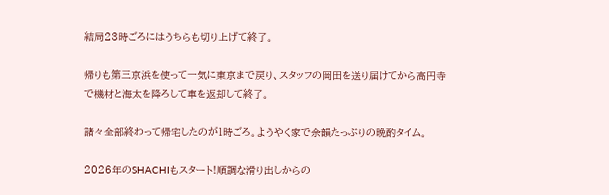結局23時ごろにはうちらも切り上げて終了。

帰りも第三京浜を使って一気に東京まで戻り、スタッフの岡田を送り届けてから高円寺で機材と海太を降ろして車を返却して終了。

諸々全部終わって帰宅したのが1時ごろ。ようやく家で余韻たっぷりの晩酌タイム。

2026年のSHACHIもスタート!順調な滑り出しからの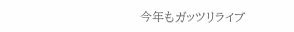今年もガッツリライブ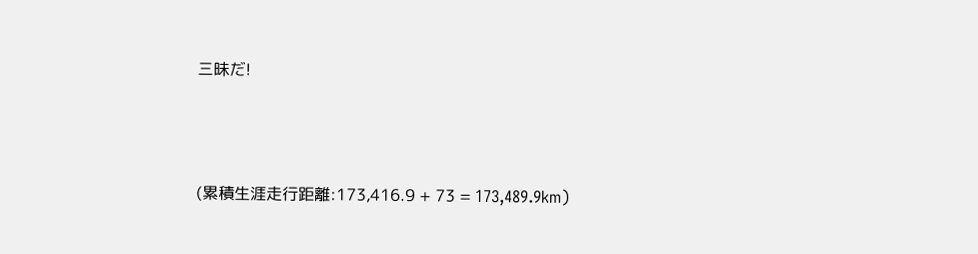三昧だ!



(累積生涯走行距離:173,416.9 + 73 = 173,489.9km)